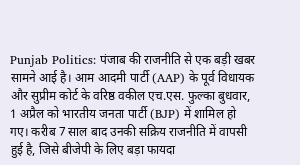Punjab Politics: पंजाब की राजनीति से एक बड़ी खबर सामने आई है। आम आदमी पार्टी (AAP) के पूर्व विधायक और सुप्रीम कोर्ट के वरिष्ठ वकील एच.एस. फुल्का बुधवार, 1 अप्रैल को भारतीय जनता पार्टी (BJP) में शामिल हो गए। करीब 7 साल बाद उनकी सक्रिय राजनीति में वापसी हुई है, जिसे बीजेपी के लिए बड़ा फायदा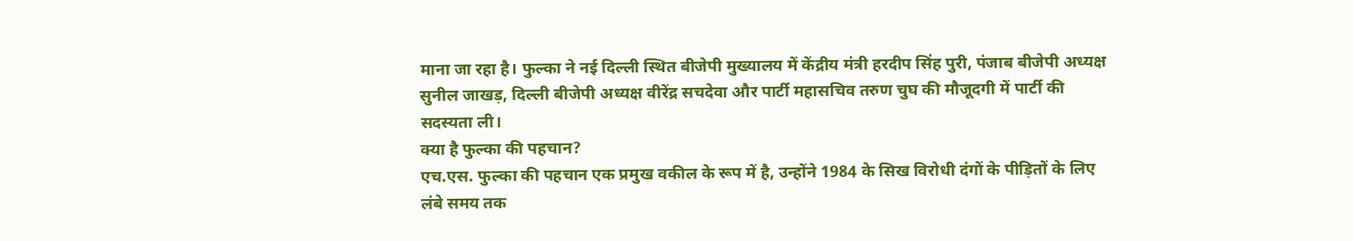माना जा रहा है। फुल्का ने नई दिल्ली स्थित बीजेपी मुख्यालय में केंद्रीय मंत्री हरदीप सिंह पुरी, पंजाब बीजेपी अध्यक्ष सुनील जाखड़, दिल्ली बीजेपी अध्यक्ष वीरेंद्र सचदेवा और पार्टी महासचिव तरुण चुघ की मौजूदगी में पार्टी की सदस्यता ली।
क्या है फुल्का की पहचान?
एच.एस. फुल्का की पहचान एक प्रमुख वकील के रूप में है, उन्होंने 1984 के सिख विरोधी दंगों के पीड़ितों के लिए लंबे समय तक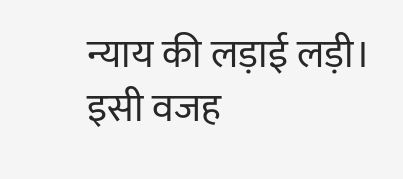न्याय की लड़ाई लड़ी। इसी वजह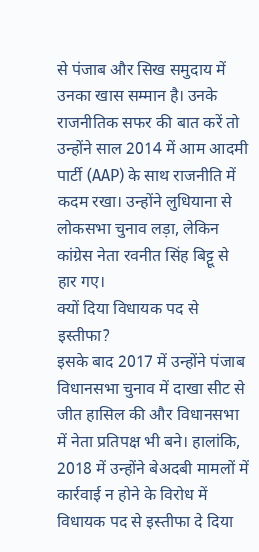से पंजाब और सिख समुदाय में उनका खास सम्मान है। उनके राजनीतिक सफर की बात करें तो उन्होंने साल 2014 में आम आदमी पार्टी (AAP) के साथ राजनीति में कदम रखा। उन्होंने लुधियाना से लोकसभा चुनाव लड़ा, लेकिन कांग्रेस नेता रवनीत सिंह बिट्टू से हार गए।
क्यों दिया विधायक पद से इस्तीफा?
इसके बाद 2017 में उन्होंने पंजाब विधानसभा चुनाव में दाखा सीट से जीत हासिल की और विधानसभा में नेता प्रतिपक्ष भी बने। हालांकि, 2018 में उन्होंने बेअदबी मामलों में कार्रवाई न होने के विरोध में विधायक पद से इस्तीफा दे दिया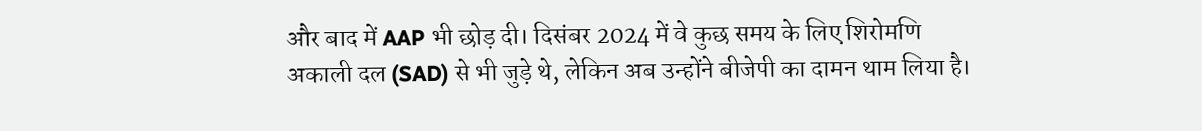और बाद में AAP भी छोड़ दी। दिसंबर 2024 में वे कुछ समय के लिए शिरोमणि अकाली दल (SAD) से भी जुड़े थे, लेकिन अब उन्होंने बीजेपी का दामन थाम लिया है।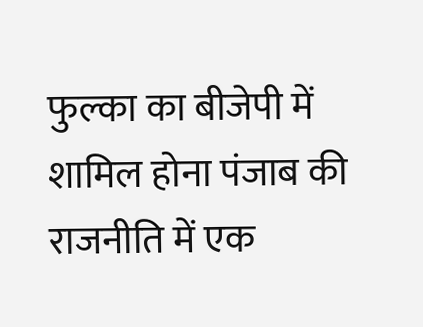फुल्का का बीजेपी में शामिल होना पंजाब की राजनीति में एक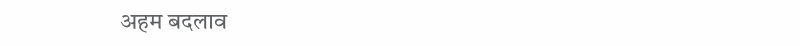अहम बदलाव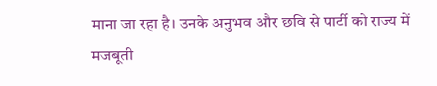माना जा रहा है। उनके अनुभव और छवि से पार्टी को राज्य में मजबूती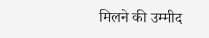मिलने की उम्मीद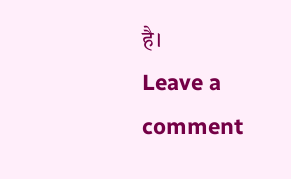है।
Leave a comment